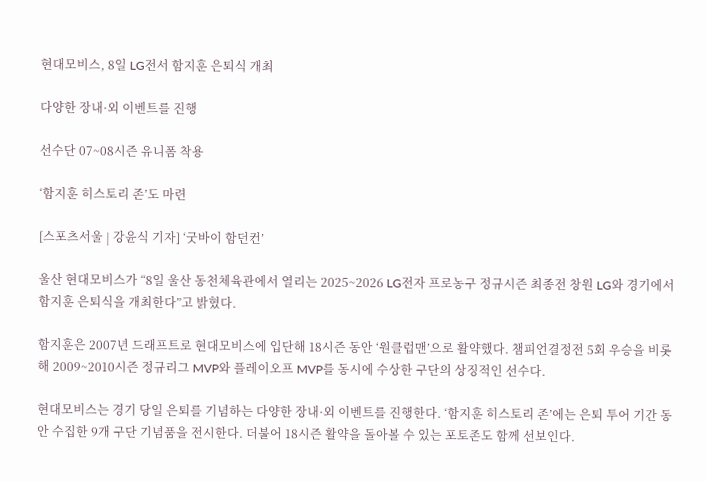현대모비스, 8일 LG전서 함지훈 은퇴식 개최

다양한 장내·외 이벤트를 진행

선수단 07~08시즌 유니폼 착용

‘함지훈 히스토리 존’도 마련

[스포츠서울 | 강윤식 기자] ‘굿바이 함던컨’

울산 현대모비스가 “8일 울산 동천체육관에서 열리는 2025~2026 LG전자 프로농구 정규시즌 최종전 창원 LG와 경기에서 함지훈 은퇴식을 개최한다”고 밝혔다.

함지훈은 2007년 드래프트로 현대모비스에 입단해 18시즌 동안 ‘원클럽맨’으로 활약했다. 챔피언결정전 5회 우승을 비롯해 2009~2010시즌 정규리그 MVP와 플레이오프 MVP를 동시에 수상한 구단의 상징적인 선수다.

현대모비스는 경기 당일 은퇴를 기념하는 다양한 장내·외 이벤트를 진행한다. ‘함지훈 히스토리 존’에는 은퇴 투어 기간 동안 수집한 9개 구단 기념품을 전시한다. 더불어 18시즌 활약을 돌아볼 수 있는 포토존도 함께 선보인다.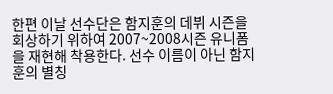한편 이날 선수단은 함지훈의 데뷔 시즌을 회상하기 위하여 2007~2008시즌 유니폼을 재현해 착용한다. 선수 이름이 아닌 함지훈의 별칭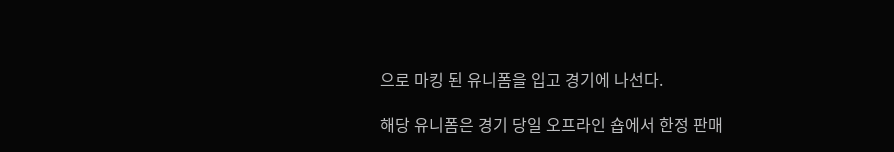으로 마킹 된 유니폼을 입고 경기에 나선다.

해당 유니폼은 경기 당일 오프라인 숍에서 한정 판매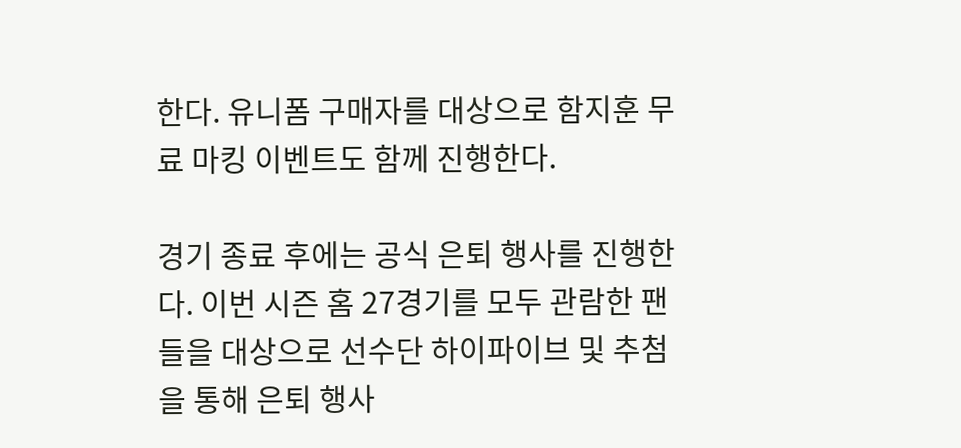한다. 유니폼 구매자를 대상으로 함지훈 무료 마킹 이벤트도 함께 진행한다.

경기 종료 후에는 공식 은퇴 행사를 진행한다. 이번 시즌 홈 27경기를 모두 관람한 팬들을 대상으로 선수단 하이파이브 및 추첨을 통해 은퇴 행사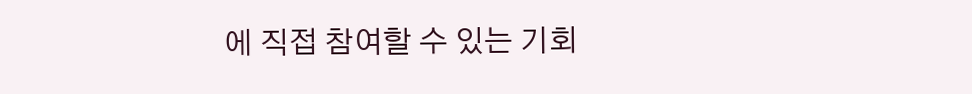에 직접 참여할 수 있는 기회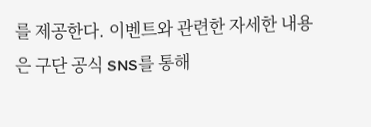를 제공한다. 이벤트와 관련한 자세한 내용은 구단 공식 SNS를 통해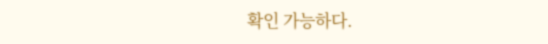확인 가능하다.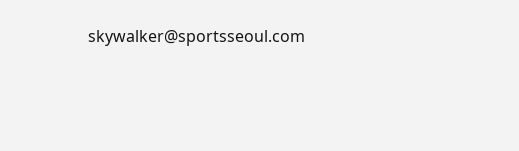skywalker@sportsseoul.com